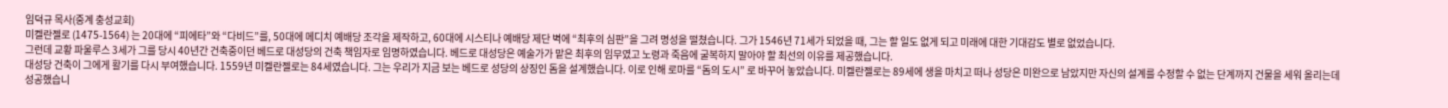임덕규 목사(중계 충성교회)
미켈란젤로 (1475-1564) 는 20대에 “피에타”와 “다비드”를, 50대에 메디치 예배당 조각을 제작하고, 60대에 시스티나 예배당 제단 벽에 “최후의 심판”을 그려 명성을 떨쳤습니다. 그가 1546년 71세가 되었을 때, 그는 할 일도 없게 되고 미래에 대한 기대감도 별로 없었습니다.
그런데 교황 파울루스 3세가 그를 당시 40년간 건축중이던 베드로 대성당의 건축 책임자로 임명하였습니다. 베드로 대성당은 예술가가 맡은 최후의 임무였고 노령과 죽음에 굴복하지 말아야 할 최선의 이유를 제공했습니다.
대성당 건축이 그에게 활기를 다시 부여했습니다. 1559년 미켈란젤로는 84세였습니다. 그는 우리가 지금 보는 베드로 성당의 상징인 돔을 설계했습니다. 이로 인해 로마를 “돔의 도시” 로 바꾸어 놓았습니다. 미켈란젤로는 89세에 생을 마치고 떠나 성당은 미완으로 남았지만 자신의 설계를 수정할 수 없는 단계까지 건물을 세워 올리는데 성공했습니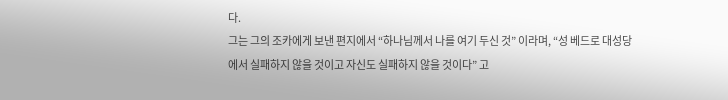다.
그는 그의 조카에게 보낸 편지에서 “하나님께서 나를 여기 두신 것” 이라며, “성 베드로 대성당에서 실패하지 않을 것이고 자신도 실패하지 않을 것이다” 고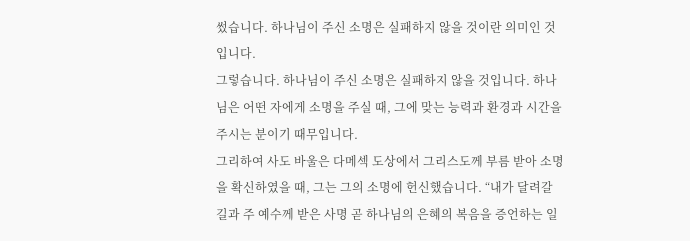썼습니다. 하나님이 주신 소명은 실패하지 않을 것이란 의미인 것입니다.
그렇습니다. 하나님이 주신 소명은 실패하지 않을 것입니다. 하나님은 어떤 자에게 소명을 주실 때, 그에 맞는 능력과 환경과 시간을 주시는 분이기 때무입니다.
그리하여 사도 바울은 다메섹 도상에서 그리스도께 부름 받아 소명을 확신하였을 때, 그는 그의 소명에 헌신했습니다. “내가 달려갈 길과 주 예수께 받은 사명 곧 하나님의 은혜의 복음을 증언하는 일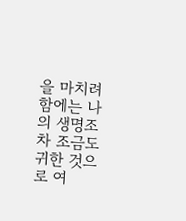을 마치려 함에는 나의 생명조차 조금도 귀한 것으로 여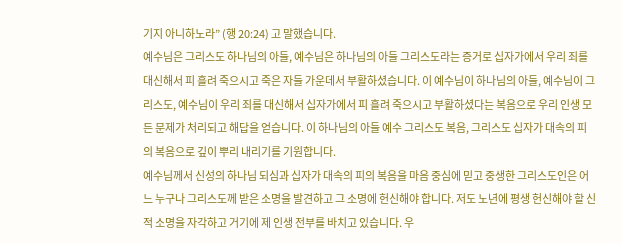기지 아니하노라” (행 20:24) 고 말했습니다.
예수님은 그리스도 하나님의 아들, 예수님은 하나님의 아들 그리스도라는 증거로 십자가에서 우리 죄를 대신해서 피 흘려 죽으시고 죽은 자들 가운데서 부활하셨습니다. 이 예수님이 하나님의 아들, 예수님이 그리스도, 예수님이 우리 죄를 대신해서 십자가에서 피 흘려 죽으시고 부활하셨다는 복음으로 우리 인생 모든 문제가 처리되고 해답을 얻습니다. 이 하나님의 아들 예수 그리스도 복음, 그리스도 십자가 대속의 피의 복음으로 깊이 뿌리 내리기를 기원합니다.
예수님께서 신성의 하나님 되심과 십자가 대속의 피의 복음을 마음 중심에 믿고 중생한 그리스도인은 어느 누구나 그리스도께 받은 소명을 발견하고 그 소명에 헌신해야 합니다. 저도 노년에 평생 헌신해야 할 신적 소명을 자각하고 거기에 제 인생 전부를 바치고 있습니다. 우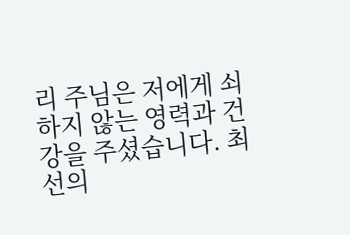리 주님은 저에게 쇠하지 않는 영력과 건강을 주셨습니다. 최선의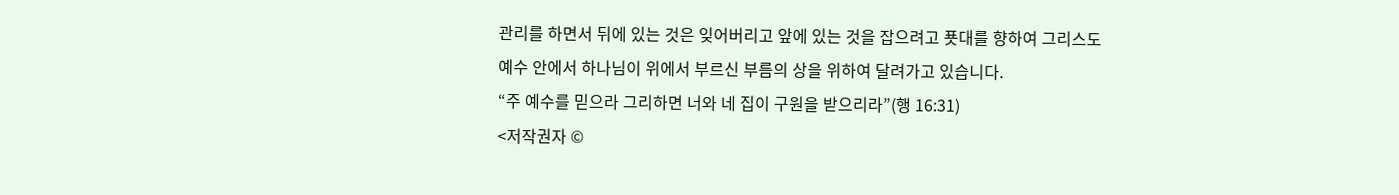관리를 하면서 뒤에 있는 것은 잊어버리고 앞에 있는 것을 잡으려고 푯대를 향하여 그리스도 예수 안에서 하나님이 위에서 부르신 부름의 상을 위하여 달려가고 있습니다.
“주 예수를 믿으라 그리하면 너와 네 집이 구원을 받으리라”(행 16:31)
<저작권자 ©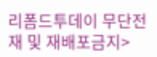리폼드투데이 무단전재 및 재배포금지>